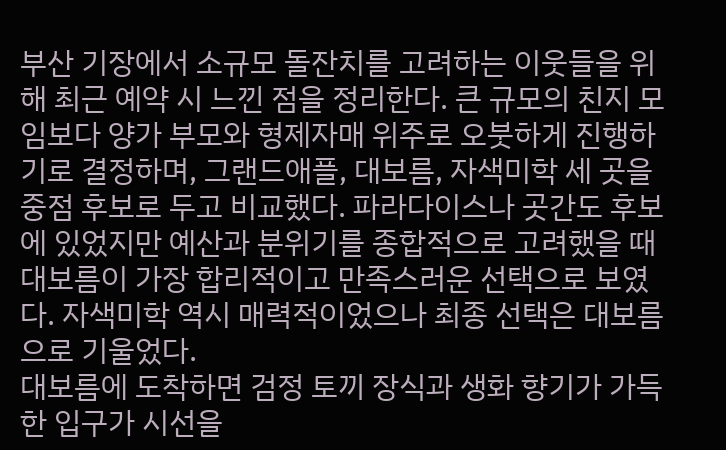부산 기장에서 소규모 돌잔치를 고려하는 이웃들을 위해 최근 예약 시 느낀 점을 정리한다. 큰 규모의 친지 모임보다 양가 부모와 형제자매 위주로 오붓하게 진행하기로 결정하며, 그랜드애플, 대보름, 자색미학 세 곳을 중점 후보로 두고 비교했다. 파라다이스나 곳간도 후보에 있었지만 예산과 분위기를 종합적으로 고려했을 때 대보름이 가장 합리적이고 만족스러운 선택으로 보였다. 자색미학 역시 매력적이었으나 최종 선택은 대보름으로 기울었다.
대보름에 도착하면 검정 토끼 장식과 생화 향기가 가득한 입구가 시선을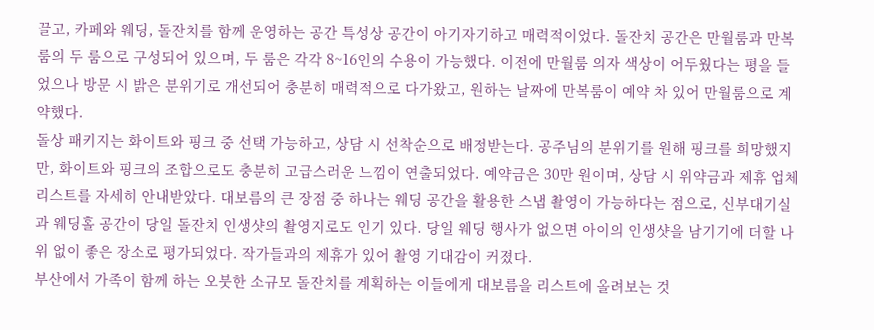끌고, 카페와 웨딩, 돌잔치를 함께 운영하는 공간 특성상 공간이 아기자기하고 매력적이었다. 돌잔치 공간은 만월룸과 만복룸의 두 룸으로 구성되어 있으며, 두 룸은 각각 8~16인의 수용이 가능했다. 이전에 만월룸 의자 색상이 어두웠다는 평을 들었으나 방문 시 밝은 분위기로 개선되어 충분히 매력적으로 다가왔고, 원하는 날짜에 만복룸이 예약 차 있어 만월룸으로 계약했다.
돌상 패키지는 화이트와 핑크 중 선택 가능하고, 상담 시 선착순으로 배정받는다. 공주님의 분위기를 원해 핑크를 희망했지만, 화이트와 핑크의 조합으로도 충분히 고급스러운 느낌이 연출되었다. 예약금은 30만 원이며, 상담 시 위약금과 제휴 업체 리스트를 자세히 안내받았다. 대보름의 큰 장점 중 하나는 웨딩 공간을 활용한 스냅 촬영이 가능하다는 점으로, 신부대기실과 웨딩홀 공간이 당일 돌잔치 인생샷의 촬영지로도 인기 있다. 당일 웨딩 행사가 없으면 아이의 인생샷을 남기기에 더할 나위 없이 좋은 장소로 평가되었다. 작가들과의 제휴가 있어 촬영 기대감이 커졌다.
부산에서 가족이 함께 하는 오붓한 소규모 돌잔치를 계획하는 이들에게 대보름을 리스트에 올려보는 것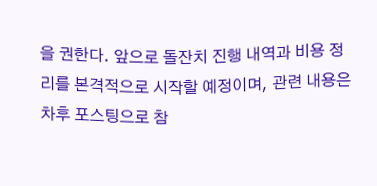을 권한다. 앞으로 돌잔치 진행 내역과 비용 정리를 본격적으로 시작할 예정이며, 관련 내용은 차후 포스팅으로 참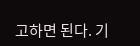고하면 된다. 기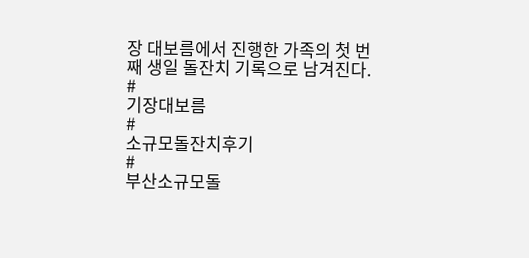장 대보름에서 진행한 가족의 첫 번째 생일 돌잔치 기록으로 남겨진다.
#
기장대보름
#
소규모돌잔치후기
#
부산소규모돌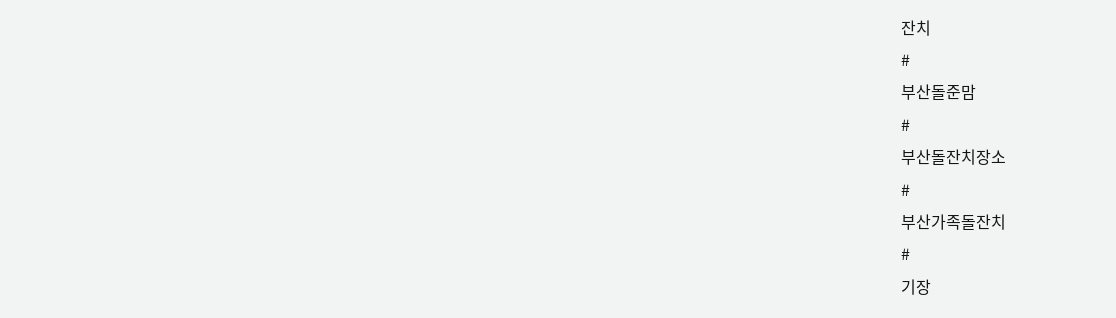잔치
#
부산돌준맘
#
부산돌잔치장소
#
부산가족돌잔치
#
기장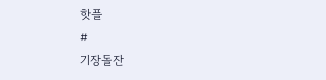핫플
#
기장돌잔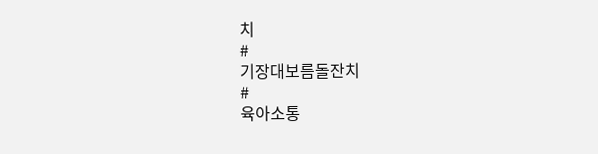치
#
기장대보름돌잔치
#
육아소통